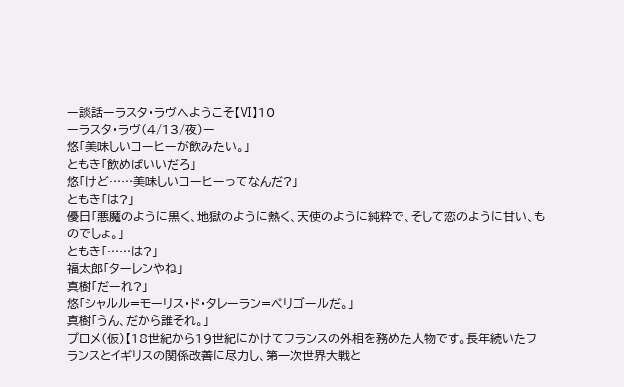ー談話ーラスタ・ラヴへようこそ【Ⅵ】10
ーラスタ・ラヴ(4/13/夜)ー
悠「美味しいコーヒーが飲みたい。」
ともき「飲めばいいだろ」
悠「けど……美味しいコーヒーってなんだ?」
ともき「は?」
優日「悪魔のように黒く、地獄のように熱く、天使のように純粋で、そして恋のように甘い、ものでしょ。」
ともき「……は?」
福太郎「ターレンやね」
真樹「だーれ?」
悠「シャルル=モーリス・ド・タレーラン=ペリゴールだ。」
真樹「うん、だから誰それ。」
プロメ(仮)【18世紀から19世紀にかけてフランスの外相を務めた人物です。長年続いたフランスとイギリスの関係改善に尽力し、第一次世界大戦と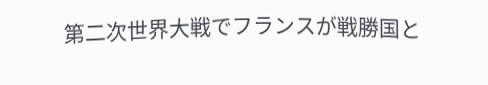第二次世界大戦でフランスが戦勝国と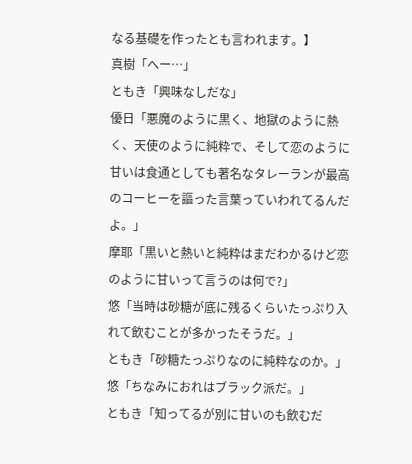なる基礎を作ったとも言われます。】
真樹「へー…」
ともき「興味なしだな」
優日「悪魔のように黒く、地獄のように熱く、天使のように純粋で、そして恋のように甘いは食通としても著名なタレーランが最高のコーヒーを謳った言葉っていわれてるんだよ。」
摩耶「黒いと熱いと純粋はまだわかるけど恋のように甘いって言うのは何で?」
悠「当時は砂糖が底に残るくらいたっぷり入れて飲むことが多かったそうだ。」
ともき「砂糖たっぷりなのに純粋なのか。」
悠「ちなみにおれはブラック派だ。」
ともき「知ってるが別に甘いのも飲むだ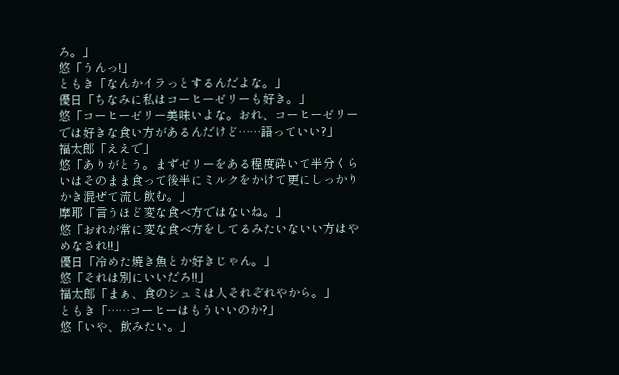ろ。」
悠「うんっ!」
ともき「なんかイラっとするんだよな。」
優日「ちなみに私はコーヒーゼリーも好き。」
悠「コーヒーゼリー美味いよな。おれ、コーヒーゼリーでは好きな食い方があるんだけど……語っていい?」
福太郎「ええで」
悠「ありがとう。まずゼリーをある程度砕いて半分くらいはそのまま食って後半にミルクをかけて更にしっかりかき混ぜて流し飲む。」
摩耶「言うほど変な食べ方ではないね。」
悠「おれが常に変な食べ方をしてるみたいないい方はやめなされ!!」
優日「冷めた焼き魚とか好きじゃん。」
悠「それは別にいいだろ!!」
福太郎「まぁ、食のシュミは人それぞれやから。」
ともき「……コーヒーはもういいのか?」
悠「いや、飲みたい。」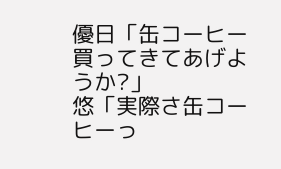優日「缶コーヒー買ってきてあげようか?」
悠「実際さ缶コーヒーっ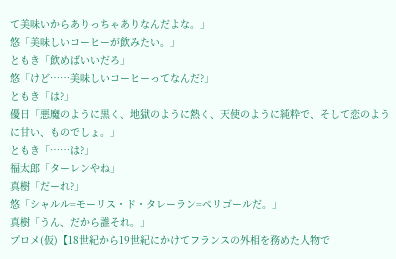て美味いからありっちゃありなんだよな。」
悠「美味しいコーヒーが飲みたい。」
ともき「飲めばいいだろ」
悠「けど……美味しいコーヒーってなんだ?」
ともき「は?」
優日「悪魔のように黒く、地獄のように熱く、天使のように純粋で、そして恋のように甘い、ものでしょ。」
ともき「……は?」
福太郎「ターレンやね」
真樹「だーれ?」
悠「シャルル=モーリス・ド・タレーラン=ペリゴールだ。」
真樹「うん、だから誰それ。」
プロメ(仮)【18世紀から19世紀にかけてフランスの外相を務めた人物で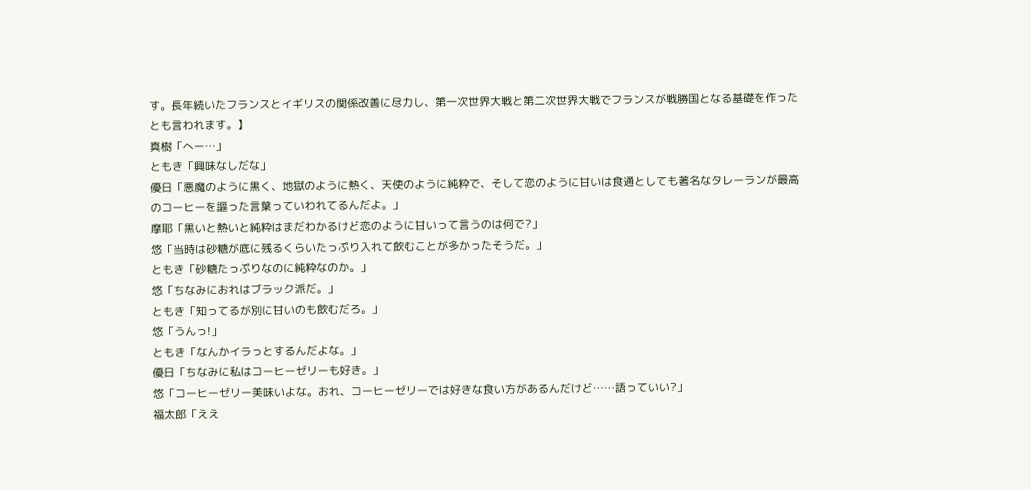す。長年続いたフランスとイギリスの関係改善に尽力し、第一次世界大戦と第二次世界大戦でフランスが戦勝国となる基礎を作ったとも言われます。】
真樹「へー…」
ともき「興味なしだな」
優日「悪魔のように黒く、地獄のように熱く、天使のように純粋で、そして恋のように甘いは食通としても著名なタレーランが最高のコーヒーを謳った言葉っていわれてるんだよ。」
摩耶「黒いと熱いと純粋はまだわかるけど恋のように甘いって言うのは何で?」
悠「当時は砂糖が底に残るくらいたっぷり入れて飲むことが多かったそうだ。」
ともき「砂糖たっぷりなのに純粋なのか。」
悠「ちなみにおれはブラック派だ。」
ともき「知ってるが別に甘いのも飲むだろ。」
悠「うんっ!」
ともき「なんかイラっとするんだよな。」
優日「ちなみに私はコーヒーゼリーも好き。」
悠「コーヒーゼリー美味いよな。おれ、コーヒーゼリーでは好きな食い方があるんだけど……語っていい?」
福太郎「ええ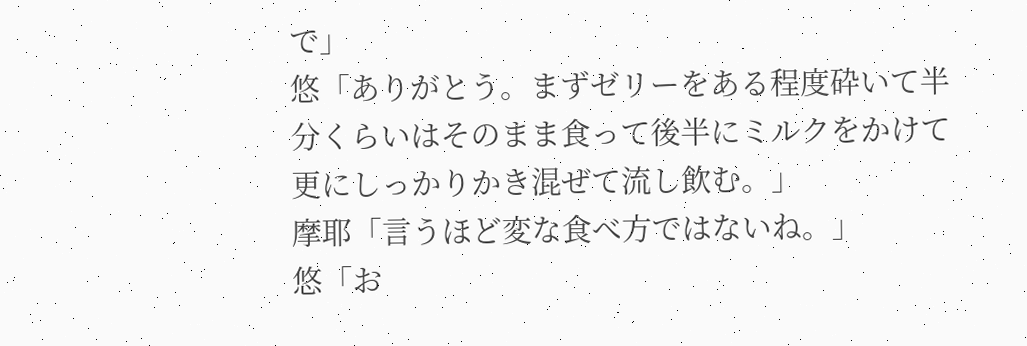で」
悠「ありがとう。まずゼリーをある程度砕いて半分くらいはそのまま食って後半にミルクをかけて更にしっかりかき混ぜて流し飲む。」
摩耶「言うほど変な食べ方ではないね。」
悠「お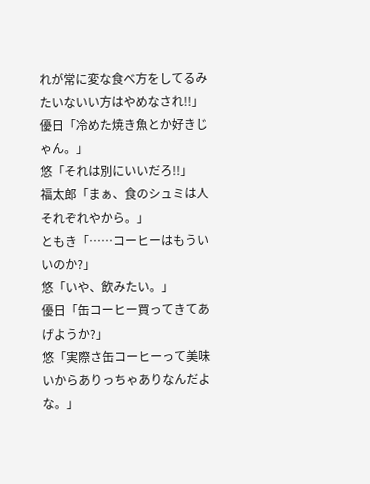れが常に変な食べ方をしてるみたいないい方はやめなされ!!」
優日「冷めた焼き魚とか好きじゃん。」
悠「それは別にいいだろ!!」
福太郎「まぁ、食のシュミは人それぞれやから。」
ともき「……コーヒーはもういいのか?」
悠「いや、飲みたい。」
優日「缶コーヒー買ってきてあげようか?」
悠「実際さ缶コーヒーって美味いからありっちゃありなんだよな。」